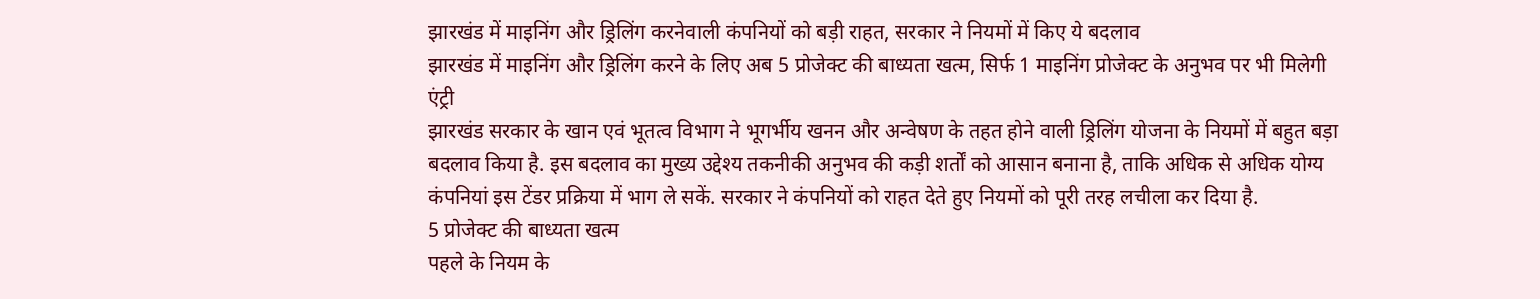झारखंड में माइनिंग और ड्रिलिंग करनेवाली कंपनियों को बड़ी राहत, सरकार ने नियमों में किए ये बदलाव
झारखंड में माइनिंग और ड्रिलिंग करने के लिए अब 5 प्रोजेक्ट की बाध्यता खत्म, सिर्फ 1 माइनिंग प्रोजेक्ट के अनुभव पर भी मिलेगी एंट्री
झारखंड सरकार के खान एवं भूतत्व विभाग ने भूगर्भीय खनन और अन्वेषण के तहत होने वाली ड्रिलिंग योजना के नियमों में बहुत बड़ा बदलाव किया है. इस बदलाव का मुख्य उद्देश्य तकनीकी अनुभव की कड़ी शर्तों को आसान बनाना है, ताकि अधिक से अधिक योग्य कंपनियां इस टेंडर प्रक्रिया में भाग ले सकें. सरकार ने कंपनियों को राहत देते हुए नियमों को पूरी तरह लचीला कर दिया है.
5 प्रोजेक्ट की बाध्यता खत्म
पहले के नियम के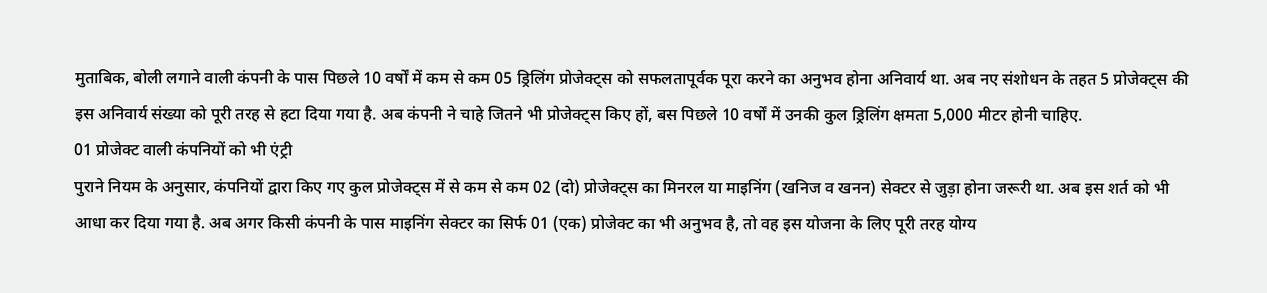मुताबिक, बोली लगाने वाली कंपनी के पास पिछले 10 वर्षों में कम से कम 05 ड्रिलिंग प्रोजेक्ट्स को सफलतापूर्वक पूरा करने का अनुभव होना अनिवार्य था. अब नए संशोधन के तहत 5 प्रोजेक्ट्स की इस अनिवार्य संख्या को पूरी तरह से हटा दिया गया है. अब कंपनी ने चाहे जितने भी प्रोजेक्ट्स किए हों, बस पिछले 10 वर्षों में उनकी कुल ड्रिलिंग क्षमता 5,000 मीटर होनी चाहिए.
01 प्रोजेक्ट वाली कंपनियों को भी एंट्री
पुराने नियम के अनुसार, कंपनियों द्वारा किए गए कुल प्रोजेक्ट्स में से कम से कम 02 (दो) प्रोजेक्ट्स का मिनरल या माइनिंग (खनिज व खनन) सेक्टर से जुड़ा होना जरूरी था. अब इस शर्त को भी आधा कर दिया गया है. अब अगर किसी कंपनी के पास माइनिंग सेक्टर का सिर्फ 01 (एक) प्रोजेक्ट का भी अनुभव है, तो वह इस योजना के लिए पूरी तरह योग्य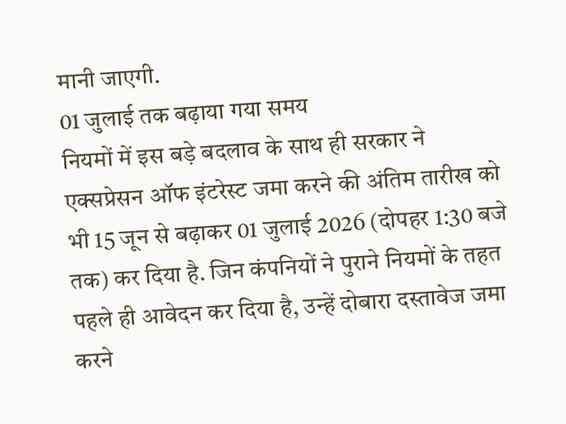मानी जाएगी.
01 जुलाई तक बढ़ाया गया समय
नियमों में इस बड़े बदलाव के साथ ही सरकार ने एक्सप्रेसन ऑफ इंटरेस्ट जमा करने की अंतिम तारीख को भी 15 जून से बढ़ाकर 01 जुलाई 2026 (दोपहर 1:30 बजे तक) कर दिया है. जिन कंपनियों ने पुराने नियमों के तहत पहले ही आवेदन कर दिया है, उन्हें दोबारा दस्तावेज जमा करने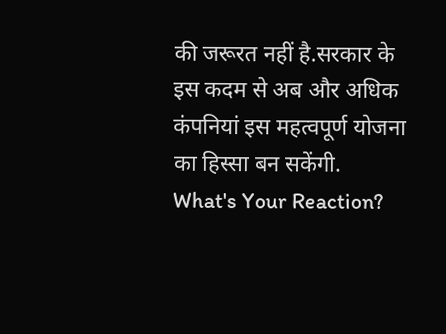की जरूरत नहीं है.सरकार के इस कदम से अब और अधिक कंपनियां इस महत्वपूर्ण योजना का हिस्सा बन सकेंगी.
What's Your Reaction?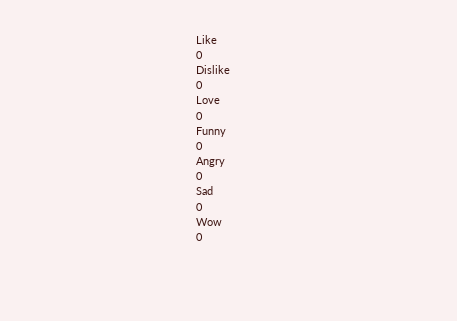Like
0
Dislike
0
Love
0
Funny
0
Angry
0
Sad
0
Wow
0